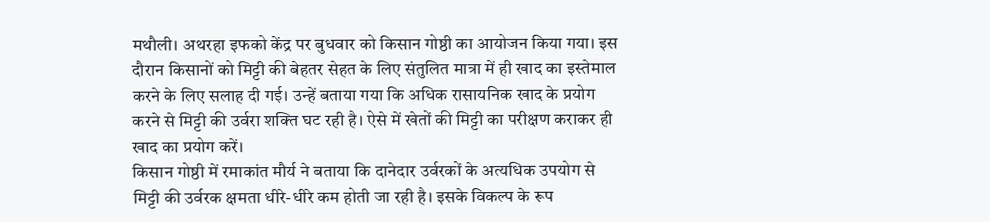मथौली। अथरहा इफको केंद्र पर बुधवार को किसान गोष्ठी का आयोजन किया गया। इस दौरान किसानों को मिट्टी की बेहतर सेहत के लिए संतुलित मात्रा में ही खाद का इस्तेमाल करने के लिए सलाह दी गई। उन्हें बताया गया कि अधिक रासायनिक खाद के प्रयोग करने से मिट्टी की उर्वरा शक्ति घट रही है। ऐसे में खेतों की मिट्टी का परीक्षण कराकर ही खाद का प्रयोग करें।
किसान गोष्ठी में रमाकांत मौर्य ने बताया कि दानेदार उर्वरकों के अत्यधिक उपयोग से मिट्टी की उर्वरक क्षमता धीरे-धीरे कम होती जा रही है। इसके विकल्प के रूप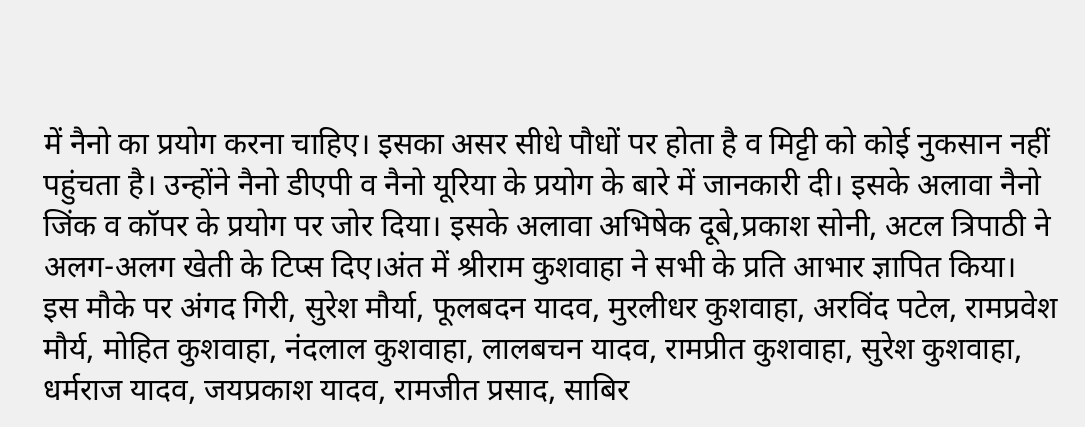में नैनो का प्रयोग करना चाहिए। इसका असर सीधे पौधों पर होता है व मिट्टी को कोई नुकसान नहीं पहुंचता है। उन्होंने नैनो डीएपी व नैनो यूरिया के प्रयोग के बारे में जानकारी दी। इसके अलावा नैनो जिंक व कॉपर के प्रयोग पर जोर दिया। इसके अलावा अभिषेक दूबे,प्रकाश सोनी, अटल त्रिपाठी ने अलग-अलग खेती के टिप्स दिए।अंत में श्रीराम कुशवाहा ने सभी के प्रति आभार ज्ञापित किया। इस मौके पर अंगद गिरी, सुरेश मौर्या, फूलबदन यादव, मुरलीधर कुशवाहा, अरविंद पटेल, रामप्रवेश मौर्य, मोहित कुशवाहा, नंदलाल कुशवाहा, लालबचन यादव, रामप्रीत कुशवाहा, सुरेश कुशवाहा, धर्मराज यादव, जयप्रकाश यादव, रामजीत प्रसाद, साबिर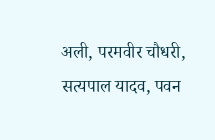अली, परमवीर चौधरी, सत्यपाल यादव, पवन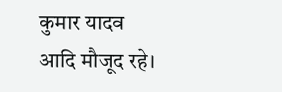कुमार यादव आदि मौजूद रहे।